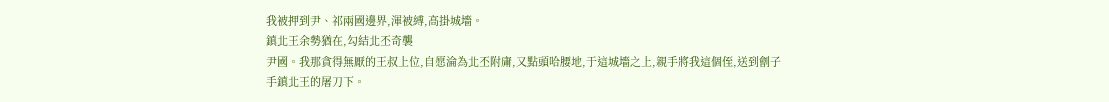我被押到尹、祁兩國邊界,渾被縛,高掛城墻。
鎮北王余勢猶在,勾結北丕奇襲
尹國。我那貪得無厭的王叔上位,自愿淪為北丕附庸,又點頭哈腰地,于這城墻之上,親手將我這個侄,送到劊子手鎮北王的屠刀下。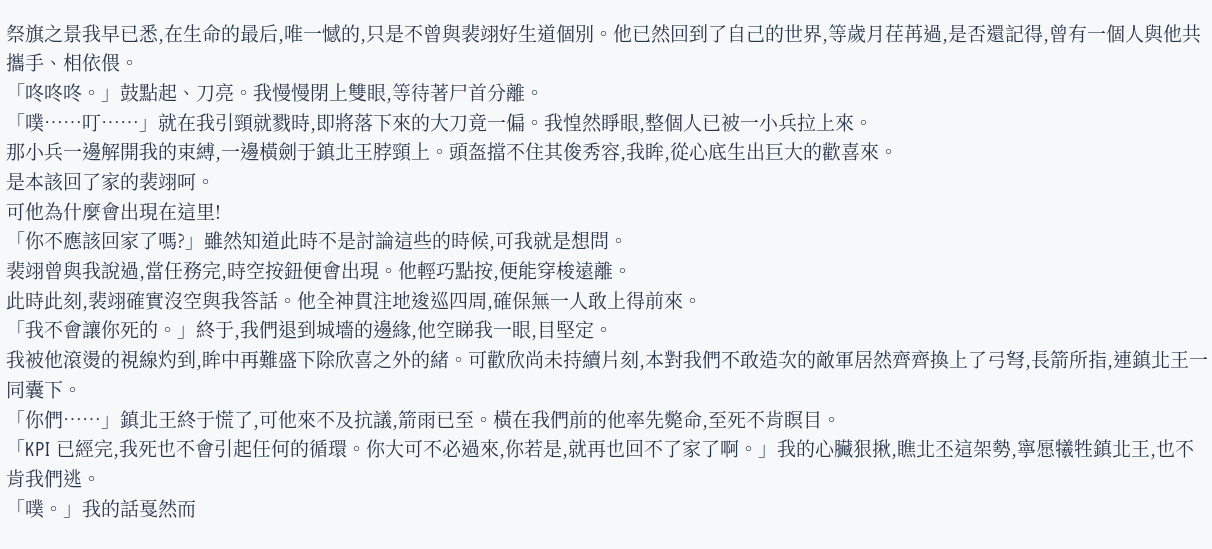祭旗之景我早已悉,在生命的最后,唯一憾的,只是不曾與裴翊好生道個別。他已然回到了自己的世界,等歲月荏苒過,是否還記得,曾有一個人與他共攜手、相依偎。
「咚咚咚。」鼓點起、刀亮。我慢慢閉上雙眼,等待著尸首分離。
「噗……叮……」就在我引頸就戮時,即將落下來的大刀竟一偏。我惶然睜眼,整個人已被一小兵拉上來。
那小兵一邊解開我的束縛,一邊橫劍于鎮北王脖頸上。頭盔擋不住其俊秀容,我眸,從心底生出巨大的歡喜來。
是本該回了家的裴翊呵。
可他為什麼會出現在這里!
「你不應該回家了嗎?」雖然知道此時不是討論這些的時候,可我就是想問。
裴翊曾與我說過,當任務完,時空按鈕便會出現。他輕巧點按,便能穿梭遠離。
此時此刻,裴翊確實沒空與我答話。他全神貫注地逡巡四周,確保無一人敢上得前來。
「我不會讓你死的。」終于,我們退到城墻的邊緣,他空睇我一眼,目堅定。
我被他滾燙的視線灼到,眸中再難盛下除欣喜之外的緒。可歡欣尚未持續片刻,本對我們不敢造次的敵軍居然齊齊換上了弓弩,長箭所指,連鎮北王一同囊下。
「你們……」鎮北王終于慌了,可他來不及抗議,箭雨已至。橫在我們前的他率先斃命,至死不肯瞑目。
「KPI 已經完,我死也不會引起任何的循環。你大可不必過來,你若是,就再也回不了家了啊。」我的心臟狠揪,瞧北丕這架勢,寧愿犧牲鎮北王,也不肯我們逃。
「噗。」我的話戛然而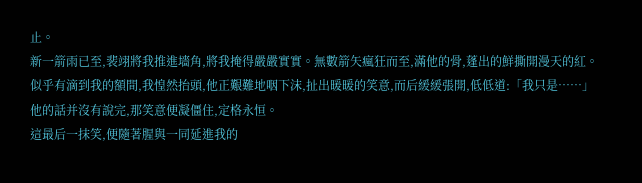止。
新一箭雨已至,裴翊將我推進墻角,將我掩得嚴嚴實實。無數箭矢瘋狂而至,滿他的骨,蓬出的鮮撕開漫天的紅。
似乎有滴到我的額間,我惶然抬頭,他正艱難地咽下沫,扯出暖暖的笑意,而后緩緩張開,低低道:「我只是……」
他的話并沒有說完,那笑意便凝僵住,定格永恒。
這最后一抹笑,便隨著腥與一同延進我的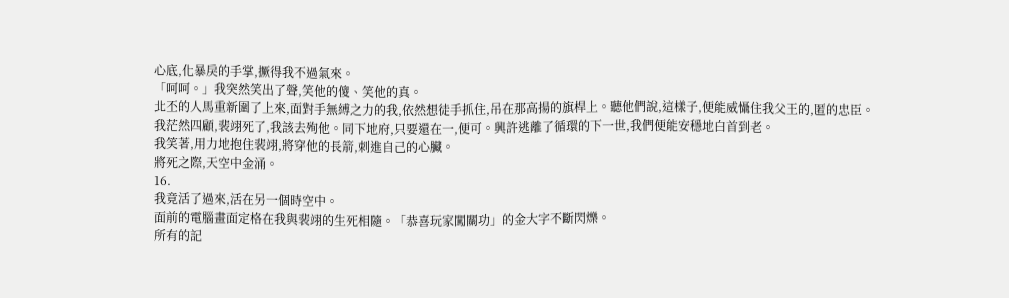心底,化暴戾的手掌,撅得我不過氣來。
「呵呵。」我突然笑出了聲,笑他的傻、笑他的真。
北丕的人馬重新圍了上來,面對手無縛之力的我,依然想徒手抓住,吊在那高揚的旗桿上。聽他們說,這樣子,便能威懾住我父王的,匿的忠臣。
我茫然四顧,裴翊死了,我該去殉他。同下地府,只要還在一,便可。興許逃離了循環的下一世,我們便能安穩地白首到老。
我笑著,用力地抱住裴翊,將穿他的長箭,刺進自己的心臟。
將死之際,天空中金涌。
16.
我竟活了過來,活在另一個時空中。
面前的電腦畫面定格在我與裴翊的生死相隨。「恭喜玩家闖關功」的金大字不斷閃爍。
所有的記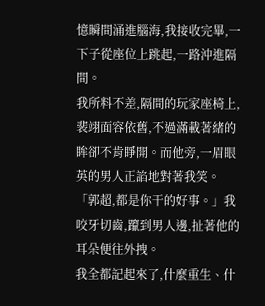憶瞬間涌進腦海,我接收完畢,一下子從座位上跳起,一路沖進隔間。
我所料不差,隔間的玩家座椅上,裴翊面容依舊,不過滿載著緒的眸卻不肯睜開。而他旁,一眉眼英的男人正諂地對著我笑。
「郭超,都是你干的好事。」我咬牙切齒,躥到男人邊,扯著他的耳朵便往外拽。
我全都記起來了,什麼重生、什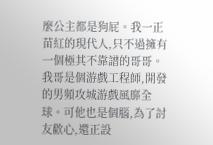麼公主都是狗屁。我一正苗紅的現代人,只不過擁有一個極其不靠譜的哥哥。
我哥是個游戲工程師,開發的男頻攻城游戲風靡全球。可他也是個腦,為了討友歡心,還正設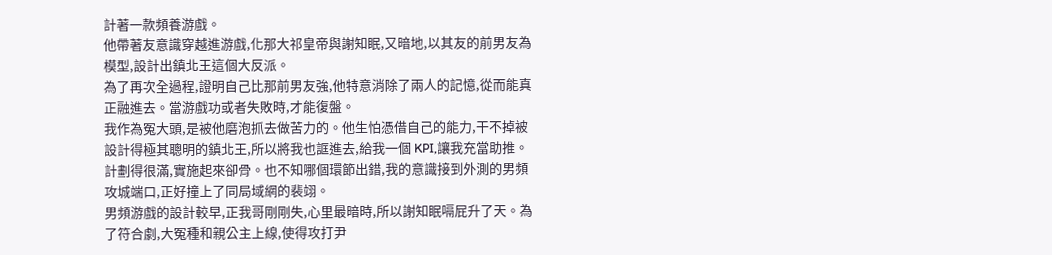計著一款頻養游戲。
他帶著友意識穿越進游戲,化那大祁皇帝與謝知眠,又暗地,以其友的前男友為模型,設計出鎮北王這個大反派。
為了再次全過程,證明自己比那前男友強,他特意消除了兩人的記憶,從而能真正融進去。當游戲功或者失敗時,才能復盤。
我作為冤大頭,是被他磨泡抓去做苦力的。他生怕憑借自己的能力,干不掉被設計得極其聰明的鎮北王,所以將我也誆進去,給我一個 KPI,讓我充當助推。
計劃得很滿,實施起來卻骨。也不知哪個環節出錯,我的意識接到外測的男頻攻城端口,正好撞上了同局域網的裴翊。
男頻游戲的設計較早,正我哥剛剛失,心里最暗時,所以謝知眠嗝屁升了天。為了符合劇,大冤種和親公主上線,使得攻打尹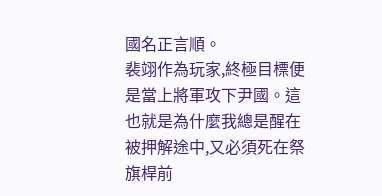國名正言順。
裴翊作為玩家,終極目標便是當上將軍攻下尹國。這也就是為什麼我總是醒在被押解途中,又必須死在祭旗桿前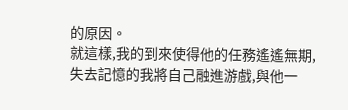的原因。
就這樣,我的到來使得他的任務遙遙無期,失去記憶的我將自己融進游戲,與他一